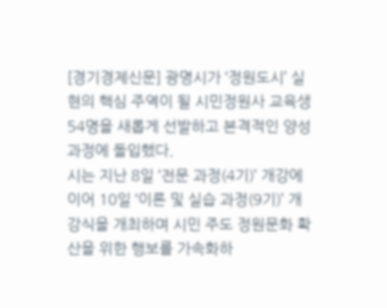[경기경제신문] 광명시가 ‘정원도시’ 실현의 핵심 주역이 될 시민정원사 교육생 54명을 새롭게 선발하고 본격적인 양성 과정에 돌입했다.
시는 지난 8일 ‘전문 과정(4기)’ 개강에 이어 10일 ‘이론 및 실습 과정(9기)’ 개강식을 개최하며 시민 주도 정원문화 확산을 위한 행보를 가속화하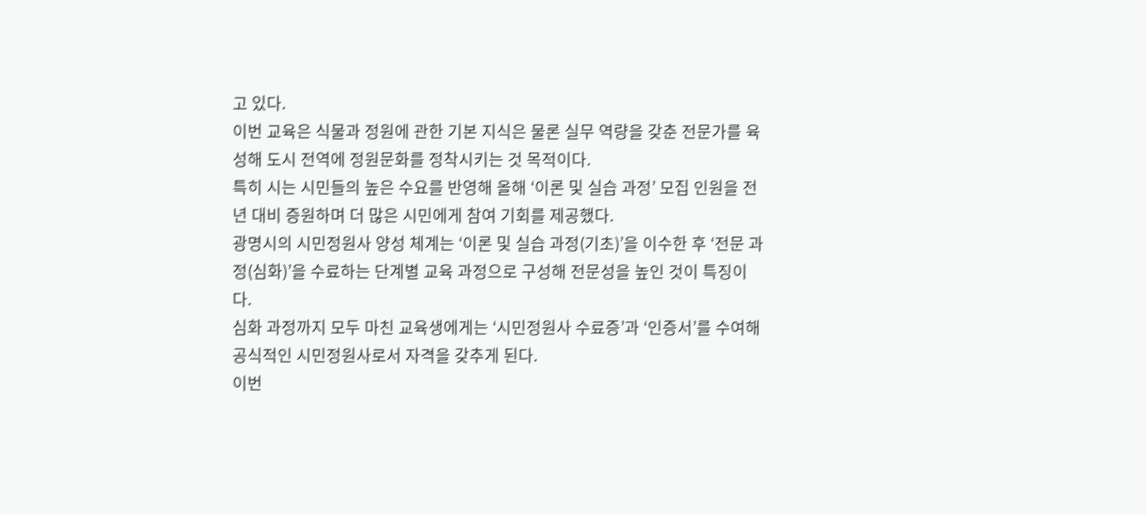고 있다.
이번 교육은 식물과 정원에 관한 기본 지식은 물론 실무 역량을 갖춘 전문가를 육성해 도시 전역에 정원문화를 정착시키는 것 목적이다.
특히 시는 시민들의 높은 수요를 반영해 올해 ‘이론 및 실습 과정’ 모집 인원을 전년 대비 증원하며 더 많은 시민에게 참여 기회를 제공했다.
광명시의 시민정원사 양성 체계는 ‘이론 및 실습 과정(기초)’을 이수한 후 ‘전문 과정(심화)’을 수료하는 단계별 교육 과정으로 구성해 전문성을 높인 것이 특징이다.
심화 과정까지 모두 마친 교육생에게는 ‘시민정원사 수료증’과 ‘인증서’를 수여해 공식적인 시민정원사로서 자격을 갖추게 된다.
이번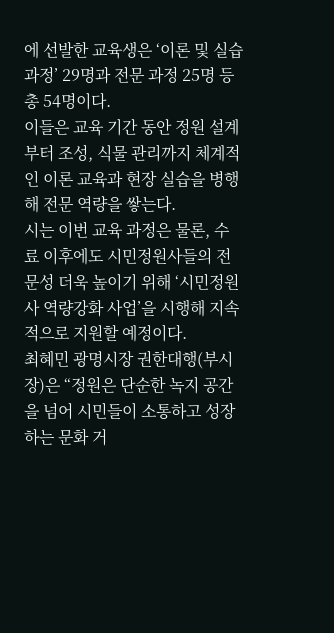에 선발한 교육생은 ‘이론 및 실습 과정’ 29명과 전문 과정 25명 등 총 54명이다.
이들은 교육 기간 동안 정원 설계부터 조성, 식물 관리까지 체계적인 이론 교육과 현장 실습을 병행해 전문 역량을 쌓는다.
시는 이번 교육 과정은 물론, 수료 이후에도 시민정원사들의 전문성 더욱 높이기 위해 ‘시민정원사 역량강화 사업’을 시행해 지속적으로 지원할 예정이다.
최혜민 광명시장 권한대행(부시장)은 “정원은 단순한 녹지 공간을 넘어 시민들이 소통하고 성장하는 문화 거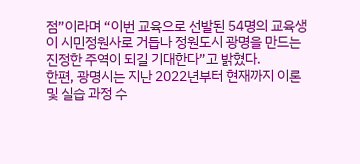점”이라며 “이번 교육으로 선발된 54명의 교육생이 시민정원사로 거듭나 정원도시 광명을 만드는 진정한 주역이 되길 기대한다”고 밝혔다.
한편, 광명시는 지난 2022년부터 현재까지 이론 및 실습 과정 수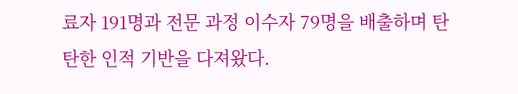료자 191명과 전문 과정 이수자 79명을 배출하며 탄탄한 인적 기반을 다져왔다.